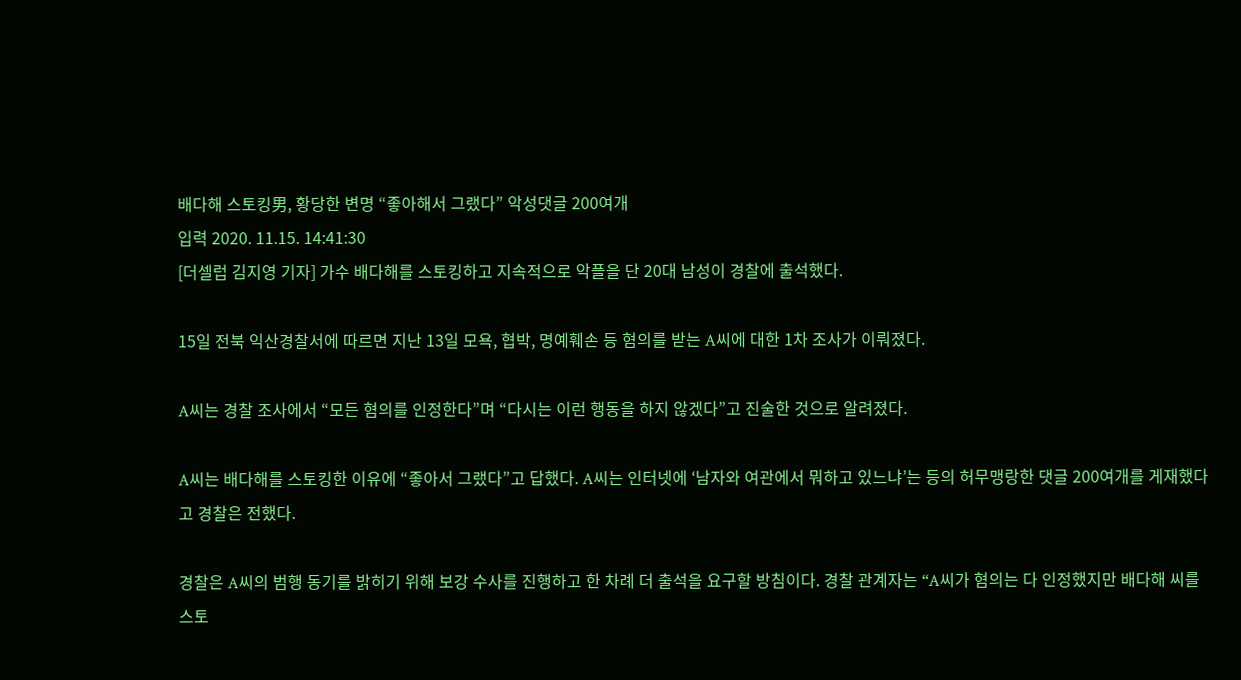배다해 스토킹男, 황당한 변명 “좋아해서 그랬다” 악성댓글 200여개
입력 2020. 11.15. 14:41:30
[더셀럽 김지영 기자] 가수 배다해를 스토킹하고 지속적으로 악플을 단 20대 남성이 경찰에 출석했다.

15일 전북 익산경찰서에 따르면 지난 13일 모욕, 협박, 명예훼손 등 혐의를 받는 A씨에 대한 1차 조사가 이뤄졌다.

A씨는 경찰 조사에서 “모든 혐의를 인정한다”며 “다시는 이런 행동을 하지 않겠다”고 진술한 것으로 알려졌다.

A씨는 배다해를 스토킹한 이유에 “좋아서 그랬다”고 답했다. A씨는 인터넷에 ‘남자와 여관에서 뭐하고 있느냐’는 등의 허무맹랑한 댓글 200여개를 게재했다고 경찰은 전했다.

경찰은 A씨의 범행 동기를 밝히기 위해 보강 수사를 진행하고 한 차례 더 출석을 요구할 방침이다. 경찰 관계자는 “A씨가 혐의는 다 인정했지만 배다해 씨를 스토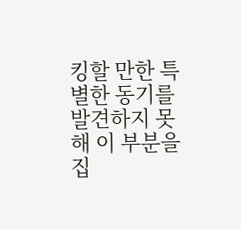킹할 만한 특별한 동기를 발견하지 못해 이 부분을 집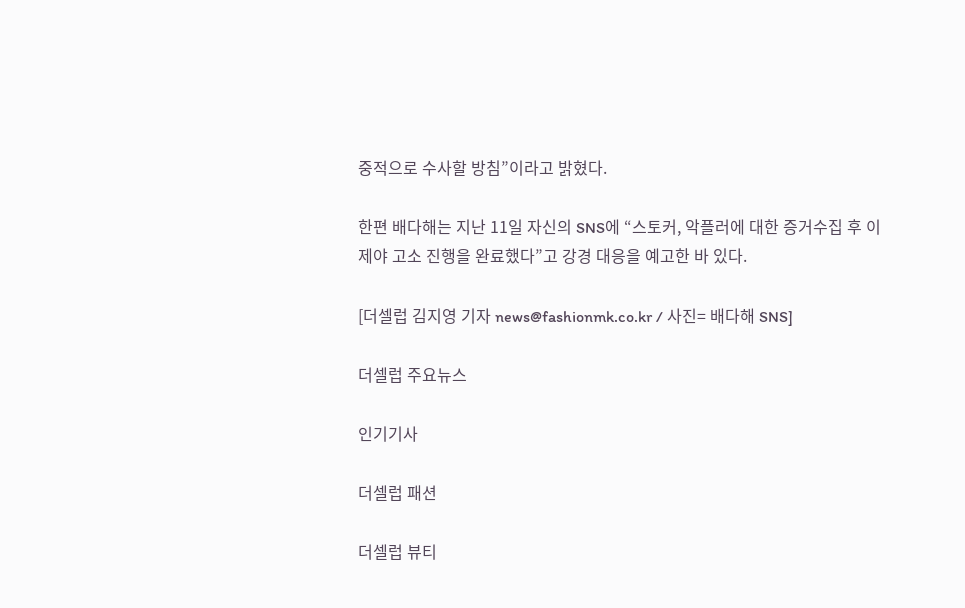중적으로 수사할 방침”이라고 밝혔다.

한편 배다해는 지난 11일 자신의 SNS에 “스토커, 악플러에 대한 증거수집 후 이제야 고소 진행을 완료했다”고 강경 대응을 예고한 바 있다.

[더셀럽 김지영 기자 news@fashionmk.co.kr / 사진= 배다해 SNS]

더셀럽 주요뉴스

인기기사

더셀럽 패션

더셀럽 뷰티